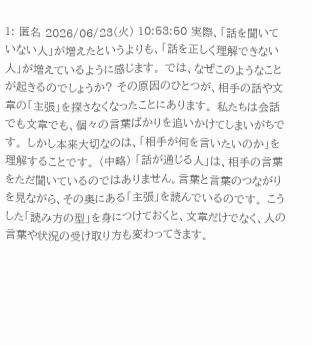1: 匿名 2026/06/23(火) 10:53:50 実際、「話を聞いていない人」が増えたというよりも、「話を正しく理解できない人」が増えているように感じます。 では、なぜこのようなことが起きるのでしょうか? その原因のひとつが、相手の話や文章の「主張」を探さなくなったことにあります。 私たちは会話でも文章でも、個々の言葉ばかりを追いかけてしまいがちです。 しかし本来大切なのは、「相手が何を言いたいのか」を理解することです。 (中略) 「話が通じる人」は、相手の言葉をただ聞いているのではありません。言葉と言葉のつながりを見ながら、その奥にある「主張」を読んでいるのです。 こうした「読み方の型」を身につけておくと、文章だけでなく、人の言葉や状況の受け取り方も変わってきます。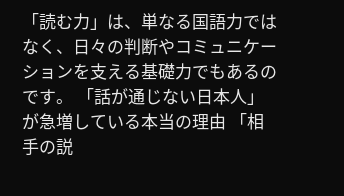「読む力」は、単なる国語力ではなく、日々の判断やコミュニケーションを支える基礎力でもあるのです。 「話が通じない日本人」が急増している本当の理由 「相手の説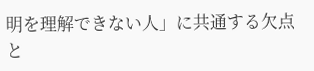明を理解できない人」に共通する欠点と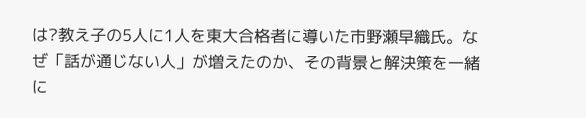は?教え子の5人に1人を東大合格者に導いた市野瀬早織氏。なぜ「話が通じない人」が増えたのか、その背景と解決策を一緒に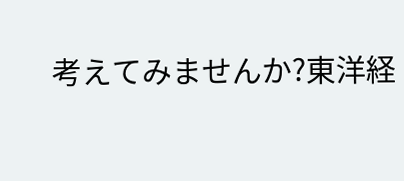考えてみませんか?東洋経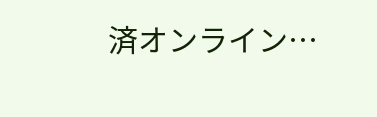済オンライン…